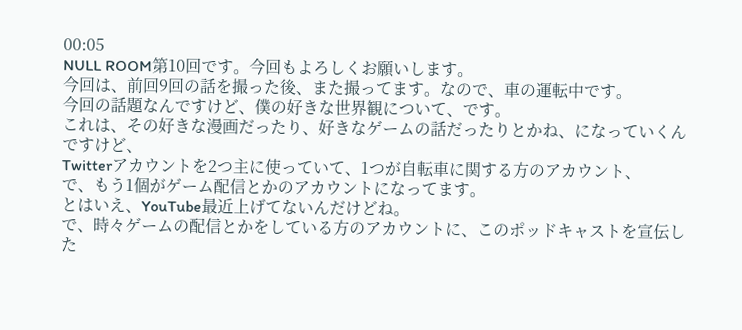00:05
NULL ROOM第10回です。今回もよろしくお願いします。
今回は、前回9回の話を撮った後、また撮ってます。なので、車の運転中です。
今回の話題なんですけど、僕の好きな世界観について、です。
これは、その好きな漫画だったり、好きなゲームの話だったりとかね、になっていくんですけど、
Twitterアカウントを2つ主に使っていて、1つが自転車に関する方のアカウント、
で、もう1個がゲーム配信とかのアカウントになってます。
とはいえ、YouTube最近上げてないんだけどね。
で、時々ゲームの配信とかをしている方のアカウントに、このポッドキャストを宣伝した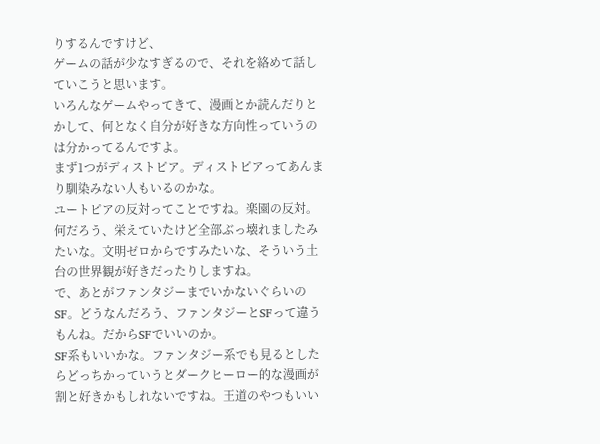りするんですけど、
ゲームの話が少なすぎるので、それを絡めて話していこうと思います。
いろんなゲームやってきて、漫画とか読んだりとかして、何となく自分が好きな方向性っていうのは分かってるんですよ。
まず1つがディストピア。ディストピアってあんまり馴染みない人もいるのかな。
ユートピアの反対ってことですね。楽園の反対。
何だろう、栄えていたけど全部ぶっ壊れましたみたいな。文明ゼロからですみたいな、そういう土台の世界観が好きだったりしますね。
で、あとがファンタジーまでいかないぐらいのSF。どうなんだろう、ファンタジーとSFって違うもんね。だからSFでいいのか。
SF系もいいかな。ファンタジー系でも見るとしたらどっちかっていうとダークヒーロー的な漫画が割と好きかもしれないですね。王道のやつもいい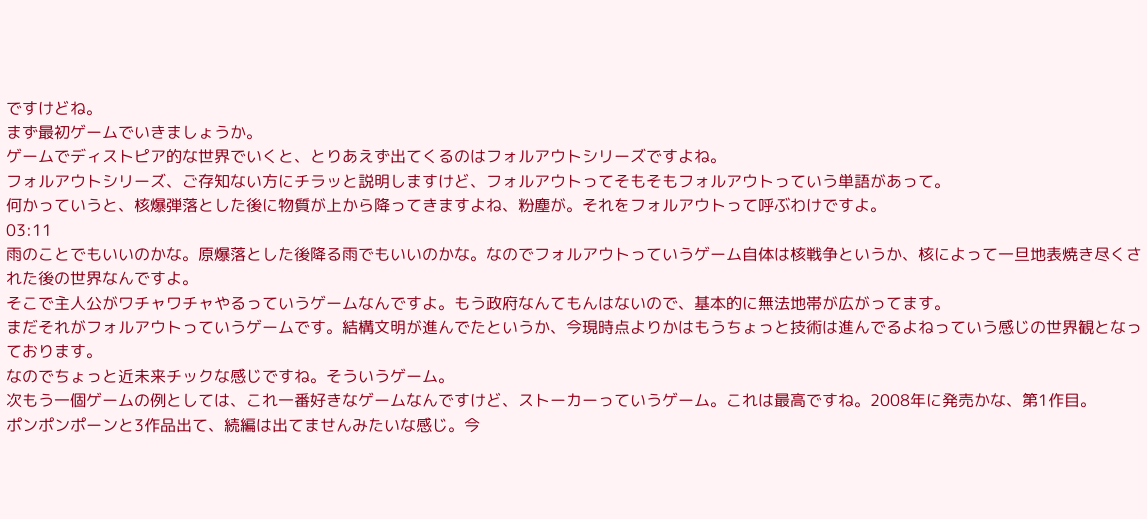ですけどね。
まず最初ゲームでいきましょうか。
ゲームでディストピア的な世界でいくと、とりあえず出てくるのはフォルアウトシリーズですよね。
フォルアウトシリーズ、ご存知ない方にチラッと説明しますけど、フォルアウトってそもそもフォルアウトっていう単語があって。
何かっていうと、核爆弾落とした後に物質が上から降ってきますよね、粉塵が。それをフォルアウトって呼ぶわけですよ。
03:11
雨のことでもいいのかな。原爆落とした後降る雨でもいいのかな。なのでフォルアウトっていうゲーム自体は核戦争というか、核によって一旦地表焼き尽くされた後の世界なんですよ。
そこで主人公がワチャワチャやるっていうゲームなんですよ。もう政府なんてもんはないので、基本的に無法地帯が広がってます。
まだそれがフォルアウトっていうゲームです。結構文明が進んでたというか、今現時点よりかはもうちょっと技術は進んでるよねっていう感じの世界観となっております。
なのでちょっと近未来チックな感じですね。そういうゲーム。
次もう一個ゲームの例としては、これ一番好きなゲームなんですけど、ストーカーっていうゲーム。これは最高ですね。2008年に発売かな、第1作目。
ポンポンポーンと3作品出て、続編は出てませんみたいな感じ。今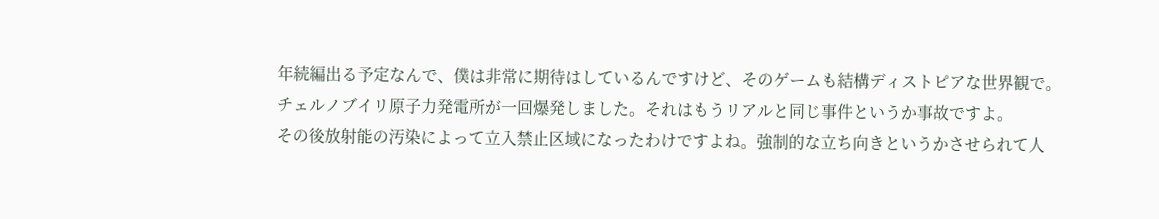年続編出る予定なんで、僕は非常に期待はしているんですけど、そのゲームも結構ディストピアな世界観で。
チェルノブイリ原子力発電所が一回爆発しました。それはもうリアルと同じ事件というか事故ですよ。
その後放射能の汚染によって立入禁止区域になったわけですよね。強制的な立ち向きというかさせられて人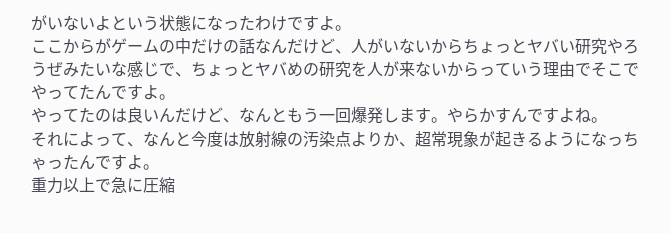がいないよという状態になったわけですよ。
ここからがゲームの中だけの話なんだけど、人がいないからちょっとヤバい研究やろうぜみたいな感じで、ちょっとヤバめの研究を人が来ないからっていう理由でそこでやってたんですよ。
やってたのは良いんだけど、なんともう一回爆発します。やらかすんですよね。
それによって、なんと今度は放射線の汚染点よりか、超常現象が起きるようになっちゃったんですよ。
重力以上で急に圧縮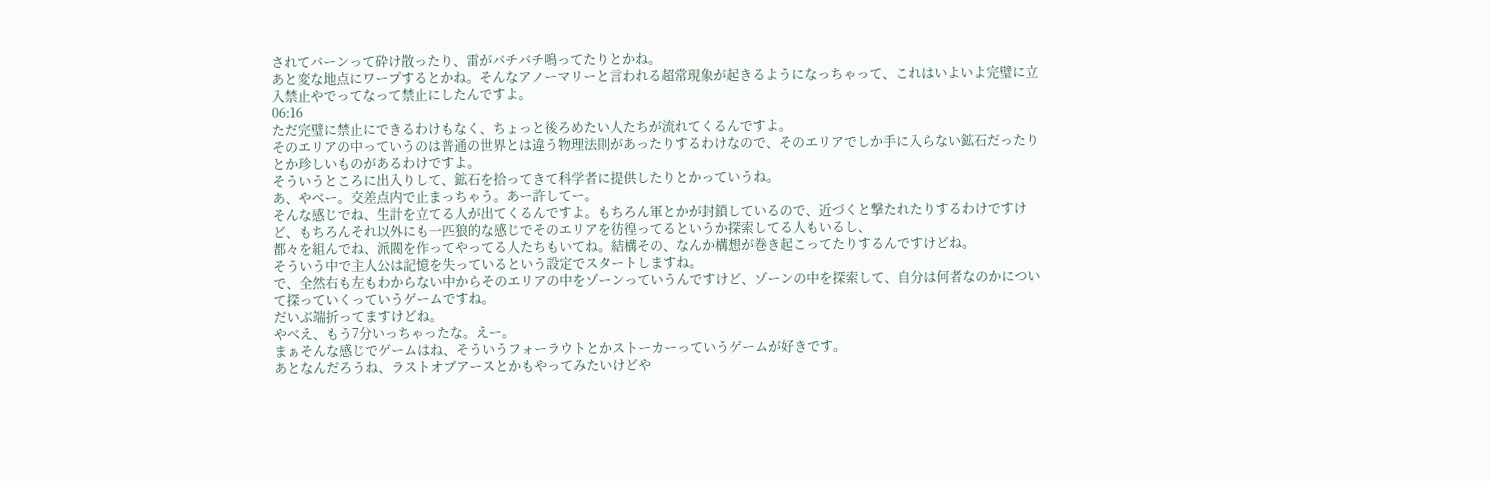されてバーンって砕け散ったり、雷がバチバチ鳴ってたりとかね。
あと変な地点にワープするとかね。そんなアノーマリーと言われる超常現象が起きるようになっちゃって、これはいよいよ完璧に立入禁止やでってなって禁止にしたんですよ。
06:16
ただ完璧に禁止にできるわけもなく、ちょっと後ろめたい人たちが流れてくるんですよ。
そのエリアの中っていうのは普通の世界とは違う物理法則があったりするわけなので、そのエリアでしか手に入らない鉱石だったりとか珍しいものがあるわけですよ。
そういうところに出入りして、鉱石を拾ってきて科学者に提供したりとかっていうね。
あ、やべー。交差点内で止まっちゃう。あー許してー。
そんな感じでね、生計を立てる人が出てくるんですよ。もちろん軍とかが封鎖しているので、近づくと撃たれたりするわけですけど、もちろんそれ以外にも一匹狼的な感じでそのエリアを彷徨ってるというか探索してる人もいるし、
都々を組んでね、派閥を作ってやってる人たちもいてね。結構その、なんか構想が巻き起こってたりするんですけどね。
そういう中で主人公は記憶を失っているという設定でスタートしますね。
で、全然右も左もわからない中からそのエリアの中をゾーンっていうんですけど、ゾーンの中を探索して、自分は何者なのかについて探っていくっていうゲームですね。
だいぶ端折ってますけどね。
やべえ、もう7分いっちゃったな。えー。
まぁそんな感じでゲームはね、そういうフォーラウトとかストーカーっていうゲームが好きです。
あとなんだろうね、ラストオブアースとかもやってみたいけどや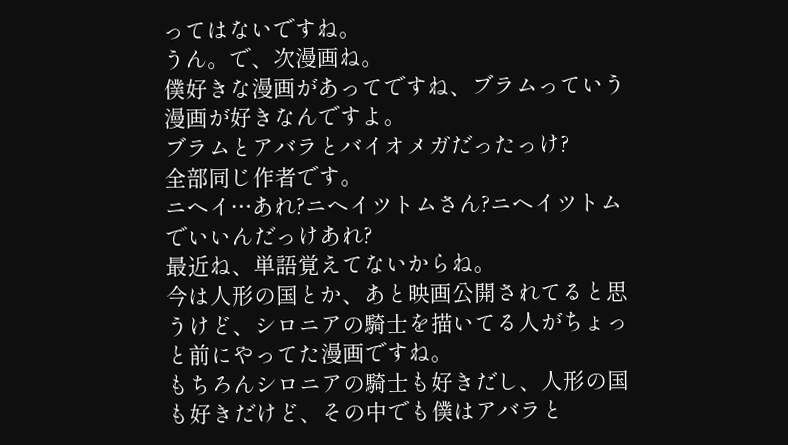ってはないですね。
うん。で、次漫画ね。
僕好きな漫画があってですね、ブラムっていう漫画が好きなんですよ。
ブラムとアバラとバイオメガだったっけ?
全部同じ作者です。
ニヘイ…あれ?ニヘイツトムさん?ニヘイツトムでいいんだっけあれ?
最近ね、単語覚えてないからね。
今は人形の国とか、あと映画公開されてると思うけど、シロニアの騎士を描いてる人がちょっと前にやってた漫画ですね。
もちろんシロニアの騎士も好きだし、人形の国も好きだけど、その中でも僕はアバラと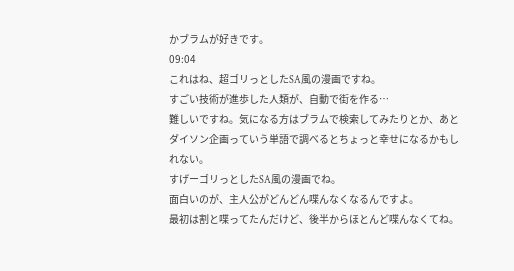かブラムが好きです。
09:04
これはね、超ゴリっとしたSA風の漫画ですね。
すごい技術が進歩した人類が、自動で街を作る…
難しいですね。気になる方はブラムで検索してみたりとか、あとダイソン企画っていう単語で調べるとちょっと幸せになるかもしれない。
すげーゴリっとしたSA風の漫画でね。
面白いのが、主人公がどんどん喋んなくなるんですよ。
最初は割と喋ってたんだけど、後半からほとんど喋んなくてね。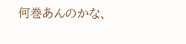何巻あんのかな、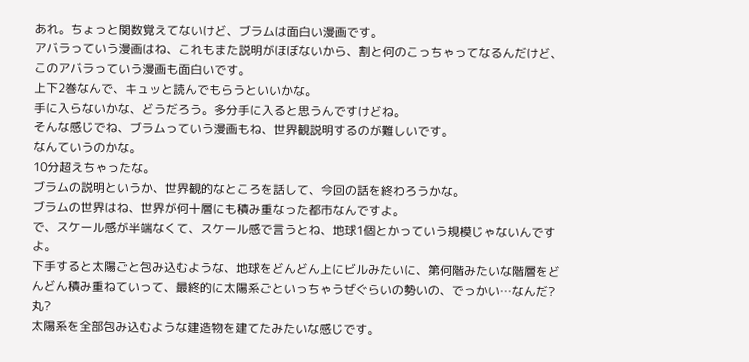あれ。ちょっと関数覚えてないけど、ブラムは面白い漫画です。
アバラっていう漫画はね、これもまた説明がほぼないから、割と何のこっちゃってなるんだけど、このアバラっていう漫画も面白いです。
上下2巻なんで、キュッと読んでもらうといいかな。
手に入らないかな、どうだろう。多分手に入ると思うんですけどね。
そんな感じでね、ブラムっていう漫画もね、世界観説明するのが難しいです。
なんていうのかな。
10分超えちゃったな。
ブラムの説明というか、世界観的なところを話して、今回の話を終わろうかな。
ブラムの世界はね、世界が何十層にも積み重なった都市なんですよ。
で、スケール感が半端なくて、スケール感で言うとね、地球1個とかっていう規模じゃないんですよ。
下手すると太陽ごと包み込むような、地球をどんどん上にビルみたいに、第何階みたいな階層をどんどん積み重ねていって、最終的に太陽系ごといっちゃうぜぐらいの勢いの、でっかい…なんだ?
丸?
太陽系を全部包み込むような建造物を建てたみたいな感じです。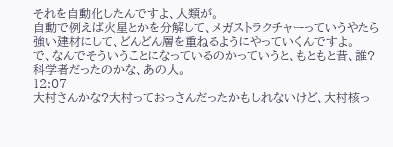それを自動化したんですよ、人類が。
自動で例えば火星とかを分解して、メガストラクチャーっていうやたら強い建材にして、どんどん層を重ねるようにやっていくんですよ。
で、なんでそういうことになっているのかっていうと、もともと昔、誰?科学者だったのかな、あの人。
12:07
大村さんかな?大村っておっさんだったかもしれないけど、大村核っ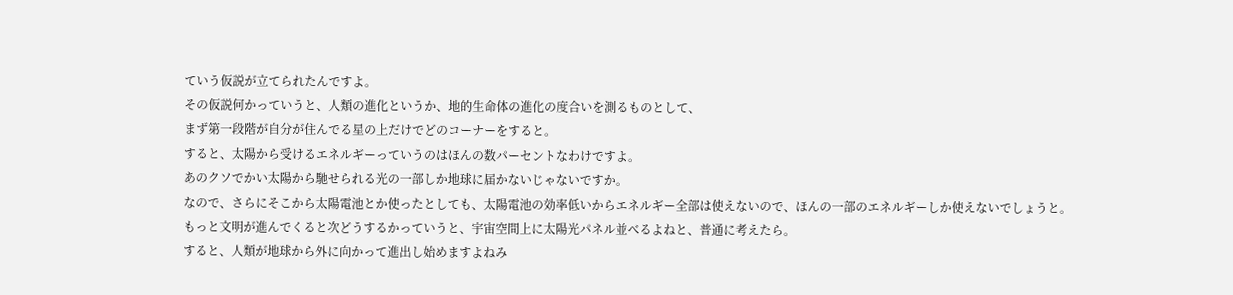ていう仮説が立てられたんですよ。
その仮説何かっていうと、人類の進化というか、地的生命体の進化の度合いを測るものとして、
まず第一段階が自分が住んでる星の上だけでどのコーナーをすると。
すると、太陽から受けるエネルギーっていうのはほんの数パーセントなわけですよ。
あのクソでかい太陽から馳せられる光の一部しか地球に届かないじゃないですか。
なので、さらにそこから太陽電池とか使ったとしても、太陽電池の効率低いからエネルギー全部は使えないので、ほんの一部のエネルギーしか使えないでしょうと。
もっと文明が進んでくると次どうするかっていうと、宇宙空間上に太陽光パネル並べるよねと、普通に考えたら。
すると、人類が地球から外に向かって進出し始めますよねみ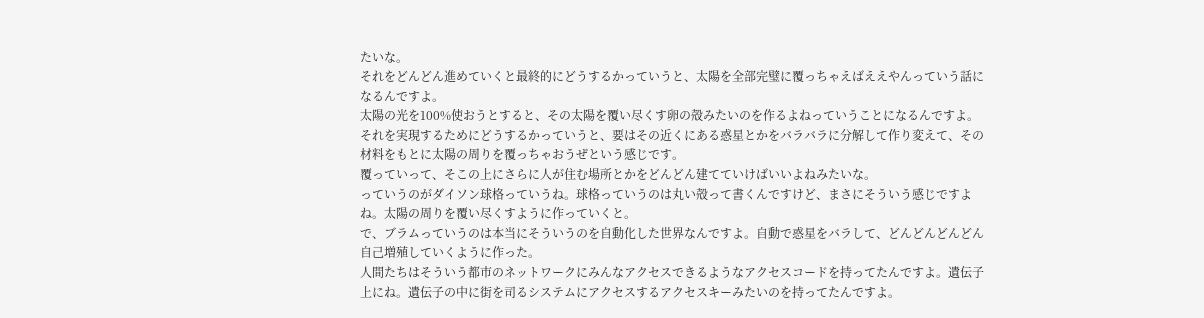たいな。
それをどんどん進めていくと最終的にどうするかっていうと、太陽を全部完璧に覆っちゃえばええやんっていう話になるんですよ。
太陽の光を100%使おうとすると、その太陽を覆い尽くす卵の殻みたいのを作るよねっていうことになるんですよ。
それを実現するためにどうするかっていうと、要はその近くにある惑星とかをバラバラに分解して作り変えて、その材料をもとに太陽の周りを覆っちゃおうぜという感じです。
覆っていって、そこの上にさらに人が住む場所とかをどんどん建てていけばいいよねみたいな。
っていうのがダイソン球格っていうね。球格っていうのは丸い殻って書くんですけど、まさにそういう感じですよね。太陽の周りを覆い尽くすように作っていくと。
で、ブラムっていうのは本当にそういうのを自動化した世界なんですよ。自動で惑星をバラして、どんどんどんどん自己増殖していくように作った。
人間たちはそういう都市のネットワークにみんなアクセスできるようなアクセスコードを持ってたんですよ。遺伝子上にね。遺伝子の中に街を司るシステムにアクセスするアクセスキーみたいのを持ってたんですよ。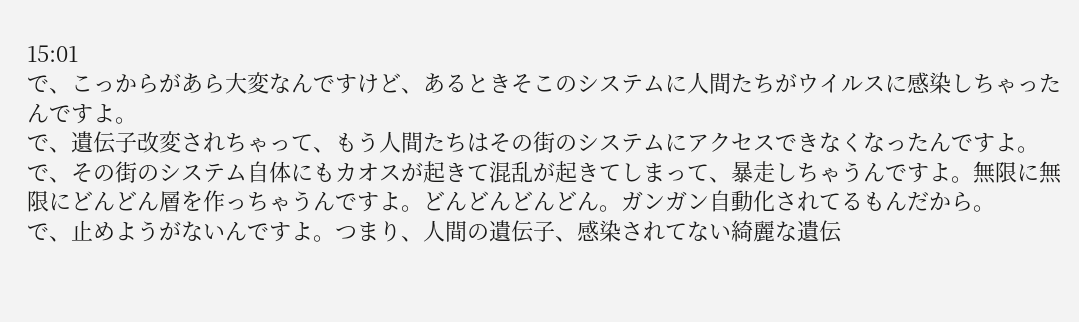15:01
で、こっからがあら大変なんですけど、あるときそこのシステムに人間たちがウイルスに感染しちゃったんですよ。
で、遺伝子改変されちゃって、もう人間たちはその街のシステムにアクセスできなくなったんですよ。
で、その街のシステム自体にもカオスが起きて混乱が起きてしまって、暴走しちゃうんですよ。無限に無限にどんどん層を作っちゃうんですよ。どんどんどんどん。ガンガン自動化されてるもんだから。
で、止めようがないんですよ。つまり、人間の遺伝子、感染されてない綺麗な遺伝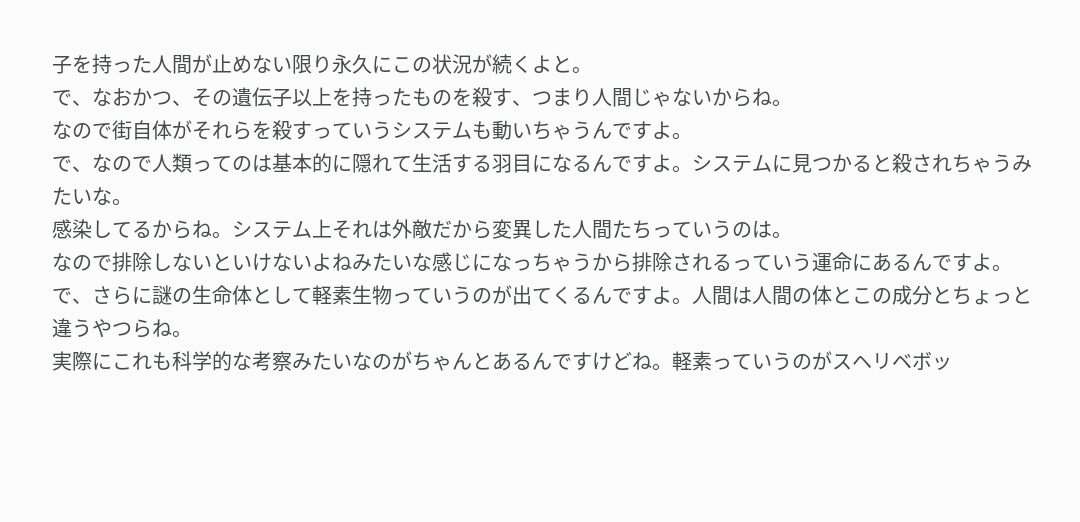子を持った人間が止めない限り永久にこの状況が続くよと。
で、なおかつ、その遺伝子以上を持ったものを殺す、つまり人間じゃないからね。
なので街自体がそれらを殺すっていうシステムも動いちゃうんですよ。
で、なので人類ってのは基本的に隠れて生活する羽目になるんですよ。システムに見つかると殺されちゃうみたいな。
感染してるからね。システム上それは外敵だから変異した人間たちっていうのは。
なので排除しないといけないよねみたいな感じになっちゃうから排除されるっていう運命にあるんですよ。
で、さらに謎の生命体として軽素生物っていうのが出てくるんですよ。人間は人間の体とこの成分とちょっと違うやつらね。
実際にこれも科学的な考察みたいなのがちゃんとあるんですけどね。軽素っていうのがスヘリベボッ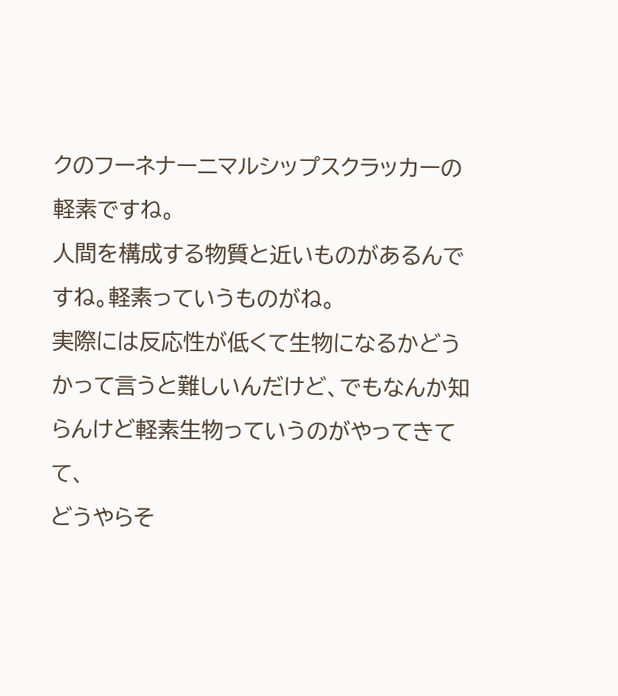クのフーネナーニマルシップスクラッカーの軽素ですね。
人間を構成する物質と近いものがあるんですね。軽素っていうものがね。
実際には反応性が低くて生物になるかどうかって言うと難しいんだけど、でもなんか知らんけど軽素生物っていうのがやってきてて、
どうやらそ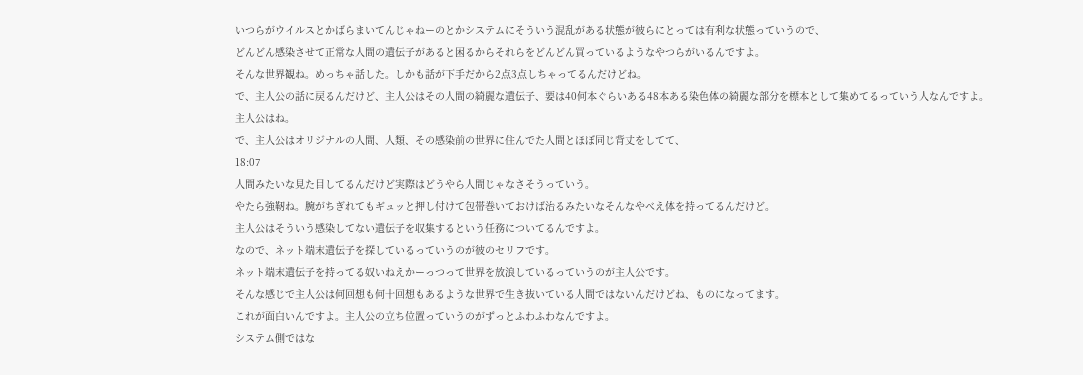いつらがウイルスとかばらまいてんじゃねーのとかシステムにそういう混乱がある状態が彼らにとっては有利な状態っていうので、
どんどん感染させて正常な人間の遺伝子があると困るからそれらをどんどん買っているようなやつらがいるんですよ。
そんな世界観ね。めっちゃ話した。しかも話が下手だから2点3点しちゃってるんだけどね。
で、主人公の話に戻るんだけど、主人公はその人間の綺麗な遺伝子、要は40何本ぐらいある48本ある染色体の綺麗な部分を標本として集めてるっていう人なんですよ。
主人公はね。
で、主人公はオリジナルの人間、人類、その感染前の世界に住んでた人間とほぼ同じ背丈をしてて、
18:07
人間みたいな見た目してるんだけど実際はどうやら人間じゃなさそうっていう。
やたら強靭ね。腕がちぎれてもギュッと押し付けて包帯巻いておけば治るみたいなそんなやべえ体を持ってるんだけど。
主人公はそういう感染してない遺伝子を収集するという任務についてるんですよ。
なので、ネット端末遺伝子を探しているっていうのが彼のセリフです。
ネット端末遺伝子を持ってる奴いねえかーっつって世界を放浪しているっていうのが主人公です。
そんな感じで主人公は何回想も何十回想もあるような世界で生き抜いている人間ではないんだけどね、ものになってます。
これが面白いんですよ。主人公の立ち位置っていうのがずっとふわふわなんですよ。
システム側ではな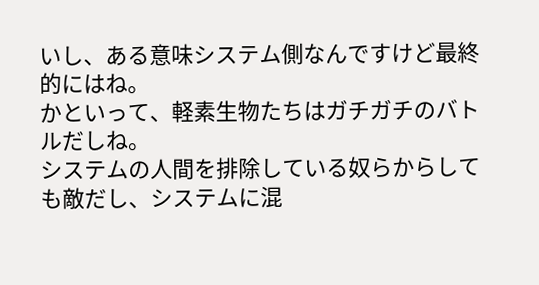いし、ある意味システム側なんですけど最終的にはね。
かといって、軽素生物たちはガチガチのバトルだしね。
システムの人間を排除している奴らからしても敵だし、システムに混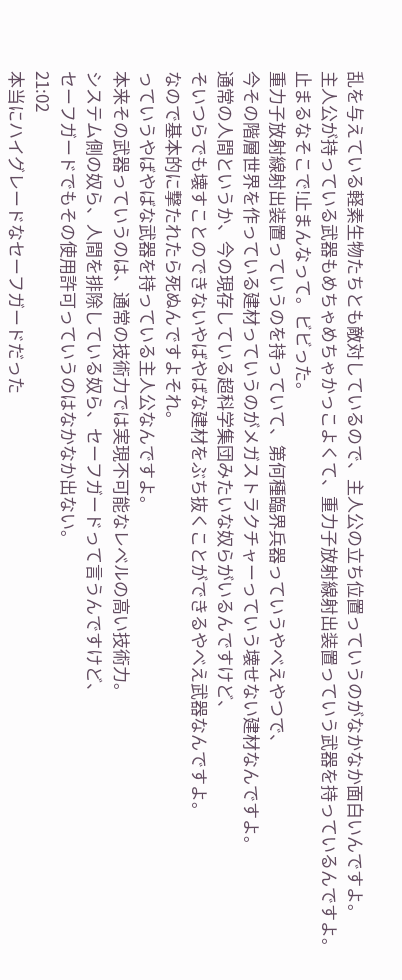乱を与えている軽素生物たちとも敵対しているので、主人公の立ち位置っていうのがなかなか面白いんですよ。
主人公が持っている武器もめちゃめちゃかっこよくて、重力子放射線射出装置っていう武器を持っているんですよ。
止まるなそこで!止まんなって。ビビった。
重力子放射線射出装置っていうのを持っていて、第何種臨界兵器っていうやべえやつで、
今その階層世界を作っている建材っていうのがメガストラクチャーっていう壊せない建材なんですよ。
通常の人間というか、今の現存している超科学集団みたいな奴らがいるんですけど、
そいつらでも壊すことのできないやばやばな建材をぶち抜くことができるやべえ武器なんですよ。
なので基本的に撃たれたら死ぬんですよそれ。
っていうやばやばな武器を持っている主人公なんですよ。
本来その武器っていうのは、通常の技術力では実現不可能なレベルの高い技術力。
システム側の奴ら、人間を排除している奴ら、セーフガードって言うんですけど、
セーフガードでもその使用許可っていうのはなかなか出ない。
21:02
本当にハイグレードなセーフガードだった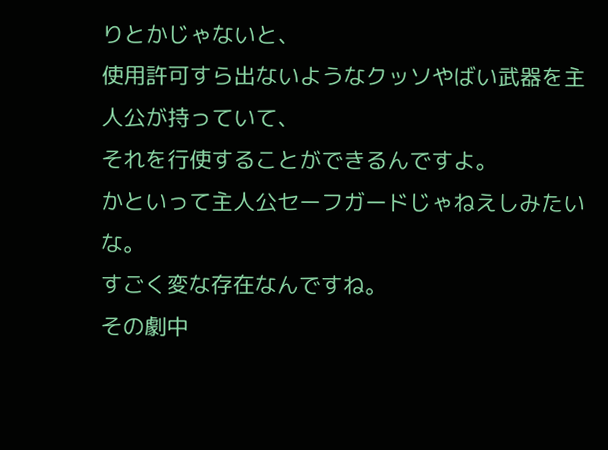りとかじゃないと、
使用許可すら出ないようなクッソやばい武器を主人公が持っていて、
それを行使することができるんですよ。
かといって主人公セーフガードじゃねえしみたいな。
すごく変な存在なんですね。
その劇中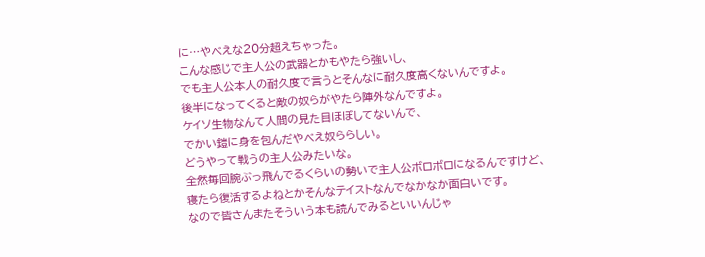に…やべえな20分超えちゃった。
こんな感じで主人公の武器とかもやたら強いし、
でも主人公本人の耐久度で言うとそんなに耐久度高くないんですよ。
後半になってくると敵の奴らがやたら陣外なんですよ。
ケイソ生物なんて人間の見た目ほぼしてないんで、
でかい鎧に身を包んだやべえ奴ららしい。
どうやって戦うの主人公みたいな。
全然毎回腕ぶっ飛んでるくらいの勢いで主人公ボロボロになるんですけど、
寝たら復活するよねとかそんなテイストなんでなかなか面白いです。
なので皆さんまたそういう本も読んでみるといいんじゃ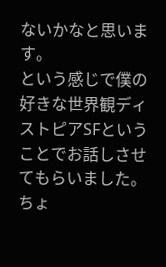ないかなと思います。
という感じで僕の好きな世界観ディストピアSFということでお話しさせてもらいました。
ちょ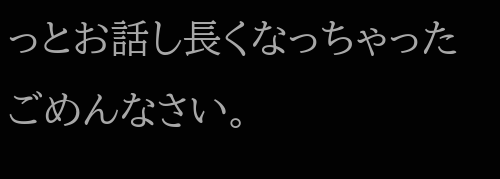っとお話し長くなっちゃったごめんなさい。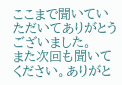ここまで聞いていただいてありがとうございました。
また次回も聞いてください。ありがと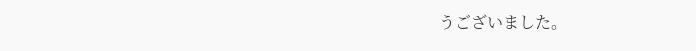うございました。